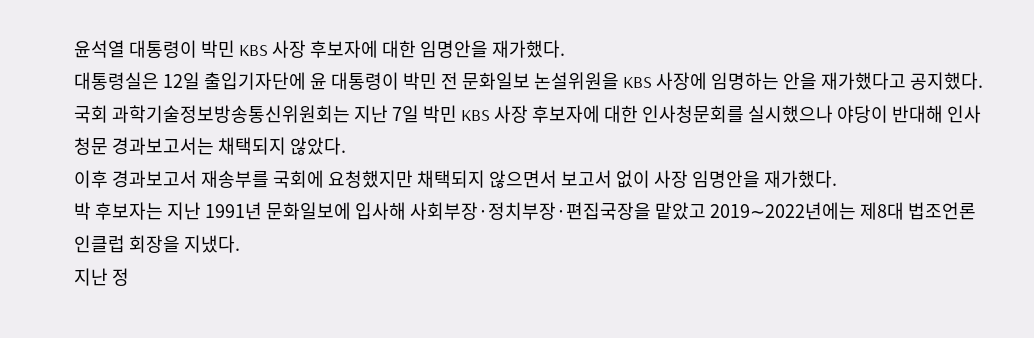윤석열 대통령이 박민 KBS 사장 후보자에 대한 임명안을 재가했다.
대통령실은 12일 출입기자단에 윤 대통령이 박민 전 문화일보 논설위원을 KBS 사장에 임명하는 안을 재가했다고 공지했다.
국회 과학기술정보방송통신위원회는 지난 7일 박민 KBS 사장 후보자에 대한 인사청문회를 실시했으나 야당이 반대해 인사청문 경과보고서는 채택되지 않았다.
이후 경과보고서 재송부를 국회에 요청했지만 채택되지 않으면서 보고서 없이 사장 임명안을 재가했다.
박 후보자는 지난 1991년 문화일보에 입사해 사회부장·정치부장·편집국장을 맡았고 2019∼2022년에는 제8대 법조언론인클럽 회장을 지냈다.
지난 정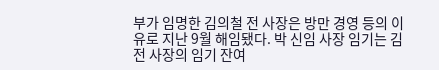부가 임명한 김의철 전 사장은 방만 경영 등의 이유로 지난 9월 해임됐다. 박 신임 사장 임기는 김 전 사장의 임기 잔여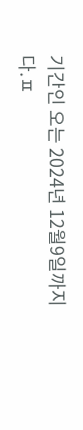기간인 오는 2024년 12월9일까지다.ㅍ